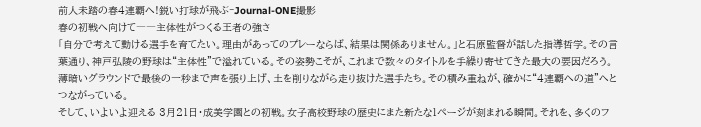前人未踏の春4連覇へ!鋭い打球が飛ぶ‐Journal-ONE撮影
春の初戦へ向けて――主体性がつくる王者の強さ
「自分で考えて動ける選手を育てたい。理由があってのプレーならば、結果は関係ありません。」と石原監督が話した指導哲学。その言葉通り、神戸弘陵の野球は“主体性”で溢れている。その姿勢こそが、これまで数々のタイトルを手繰り寄せてきた最大の要因だろう。
薄暗いグラウンドで最後の一秒まで声を張り上げ、土を削りながら走り抜けた選手たち。その積み重ねが、確かに“4連覇への道”へとつながっている。
そして、いよいよ迎える 3月21日・成美学園との初戦。女子高校野球の歴史にまた新たな1ページが刻まれる瞬間。それを、多くのフ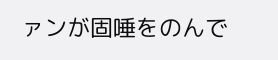ァンが固唾をのんで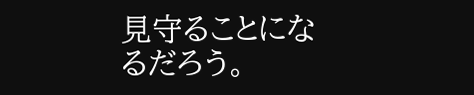見守ることになるだろう。